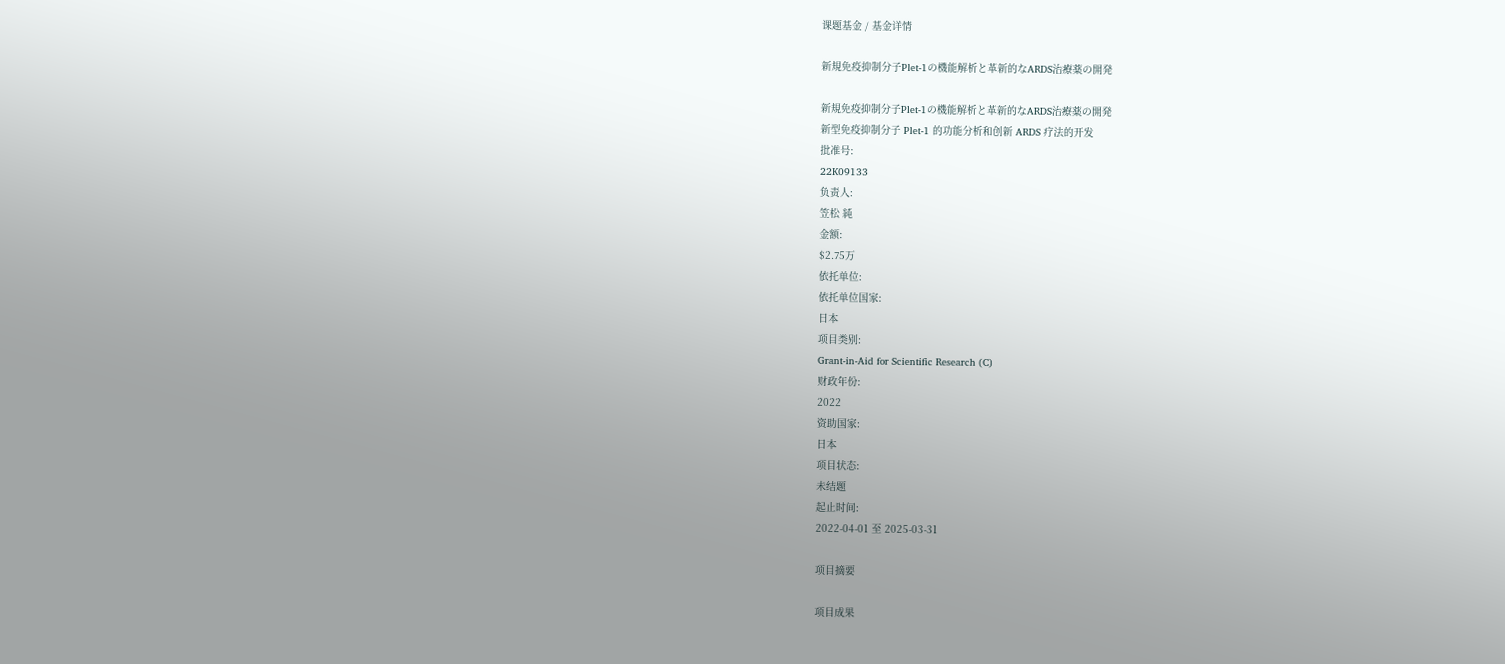课题基金 / 基金详情

新規免疫抑制分子Plet-1の機能解析と革新的なARDS治療薬の開発

新規免疫抑制分子Plet-1の機能解析と革新的なARDS治療薬の開発
新型免疫抑制分子 Plet-1 的功能分析和创新 ARDS 疗法的开发
批准号:
22K09133
负责人:
笠松 純
金额:
$2.75万
依托单位:
依托单位国家:
日本
项目类别:
Grant-in-Aid for Scientific Research (C)
财政年份:
2022
资助国家:
日本
项目状态:
未结题
起止时间:
2022-04-01 至 2025-03-31

项目摘要

项目成果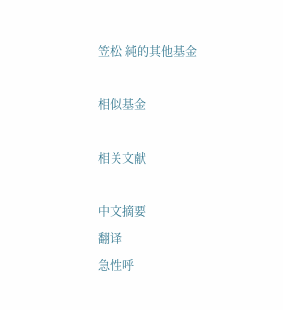笠松 純的其他基金

相似基金

相关文献

中文摘要
翻译
急性呼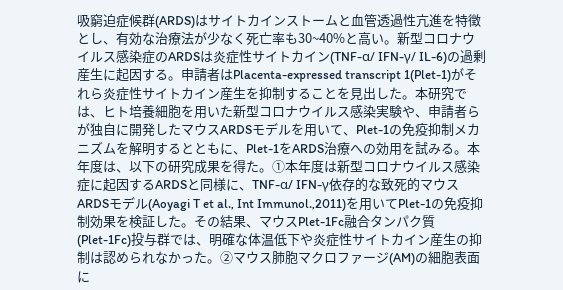吸窮迫症候群(ARDS)はサイトカインストームと血管透過性亢進を特徴とし、有効な治療法が少なく死亡率も30~40%と高い。新型コロナウイルス感染症のARDSは炎症性サイトカイン(TNF-α/ IFN-γ/ IL-6)の過剰産生に起因する。申請者はPlacenta-expressed transcript 1(Plet-1)がそれら炎症性サイトカイン産生を抑制することを見出した。本研究では、ヒト培養細胞を用いた新型コロナウイルス感染実験や、申請者らが独自に開発したマウスARDSモデルを用いて、Plet-1の免疫抑制メカニズムを解明するとともに、Plet-1をARDS治療への効用を試みる。本年度は、以下の研究成果を得た。①本年度は新型コロナウイルス感染症に起因するARDSと同様に、TNF-α/ IFN-γ依存的な致死的マウスARDSモデル(Aoyagi T et al., Int Immunol.,2011)を用いてPlet-1の免疫抑制効果を検証した。その結果、マウスPlet-1Fc融合タンパク質(Plet-1Fc)投与群では、明確な体温低下や炎症性サイトカイン産生の抑制は認められなかった。②マウス肺胞マクロファージ(AM)の細胞表面に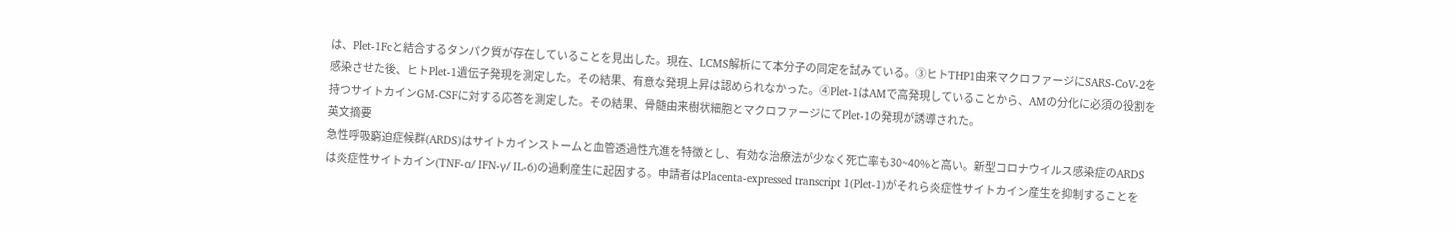は、Plet-1Fcと結合するタンパク質が存在していることを見出した。現在、LCMS解析にて本分子の同定を試みている。③ヒトTHP1由来マクロファージにSARS-CoV-2を感染させた後、ヒトPlet-1遺伝子発現を測定した。その結果、有意な発現上昇は認められなかった。④Plet-1はAMで高発現していることから、AMの分化に必須の役割を持つサイトカインGM-CSFに対する応答を測定した。その結果、骨髄由来樹状細胞とマクロファージにてPlet-1の発現が誘導された。
英文摘要
急性呼吸窮迫症候群(ARDS)はサイトカインストームと血管透過性亢進を特徴とし、有効な治療法が少なく死亡率も30~40%と高い。新型コロナウイルス感染症のARDSは炎症性サイトカイン(TNF-α/ IFN-γ/ IL-6)の過剰産生に起因する。申請者はPlacenta-expressed transcript 1(Plet-1)がそれら炎症性サイトカイン産生を抑制することを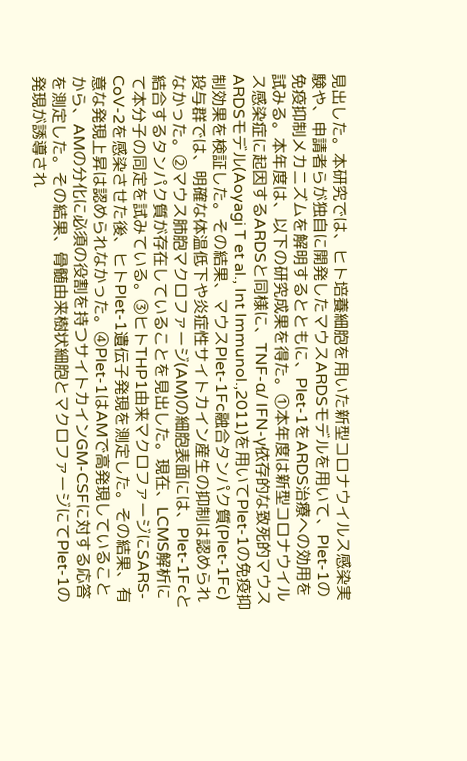見出した。本研究では、ヒト培養細胞を用いた新型コロナウイルス感染実験や、申請者らが独自に開発したマウスARDSモデルを用いて、Plet-1の免疫抑制メカニズムを解明するとともに、Plet-1をARDS治療への効用を試みる。本年度は、以下の研究成果を得た。①本年度は新型コロナウイルス感染症に起因するARDSと同様に、TNF-α/ IFN-γ依存的な致死的マウスARDSモデル(Aoyagi T et al., Int Immunol.,2011)を用いてPlet-1の免疫抑制効果を検証した。その結果、マウスPlet-1Fc融合タンパク質(Plet-1Fc)投与群では、明確な体温低下や炎症性サイトカイン産生の抑制は認められなかった。②マウス肺胞マクロファージ(AM)の細胞表面には、Plet-1Fcと結合するタンパク質が存在していることを見出した。現在、LCMS解析にて本分子の同定を試みている。③ヒトTHP1由来マクロファージにSARS-CoV-2を感染させた後、ヒトPlet-1遺伝子発現を測定した。その結果、有意な発現上昇は認められなかった。④Plet-1はAMで高発現していることから、AMの分化に必須の役割を持つサイトカインGM-CSFに対する応答を測定した。その結果、骨髄由来樹状細胞とマクロファージにてPlet-1の発現が誘導され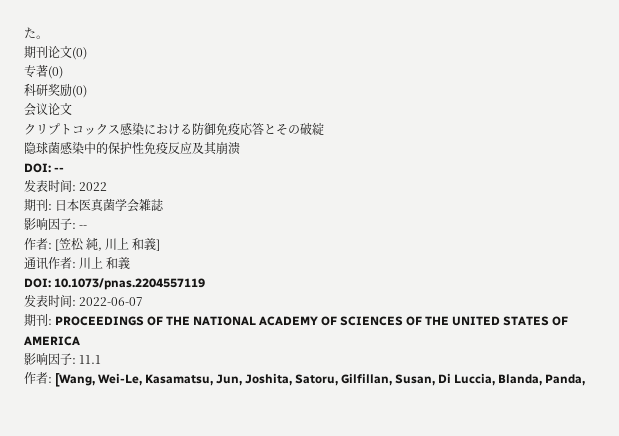た。
期刊论文(0)
专著(0)
科研奖励(0)
会议论文
クリプトコックス感染における防御免疫応答とその破綻
隐球菌感染中的保护性免疫反应及其崩溃
DOI: --
发表时间: 2022
期刊: 日本医真菌学会雑誌
影响因子: --
作者: [笠松 純, 川上 和義]
通讯作者: 川上 和義
DOI: 10.1073/pnas.2204557119
发表时间: 2022-06-07
期刊: PROCEEDINGS OF THE NATIONAL ACADEMY OF SCIENCES OF THE UNITED STATES OF AMERICA
影响因子: 11.1
作者: [Wang, Wei-Le, Kasamatsu, Jun, Joshita, Satoru, Gilfillan, Susan, Di Luccia, Blanda, Panda,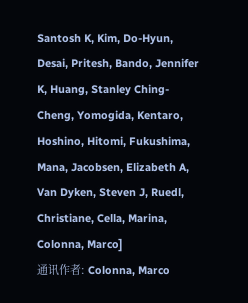Santosh K, Kim, Do-Hyun, Desai, Pritesh, Bando, Jennifer K, Huang, Stanley Ching-Cheng, Yomogida, Kentaro, Hoshino, Hitomi, Fukushima, Mana, Jacobsen, Elizabeth A, Van Dyken, Steven J, Ruedl, Christiane, Cella, Marina, Colonna, Marco]
通讯作者: Colonna, Marco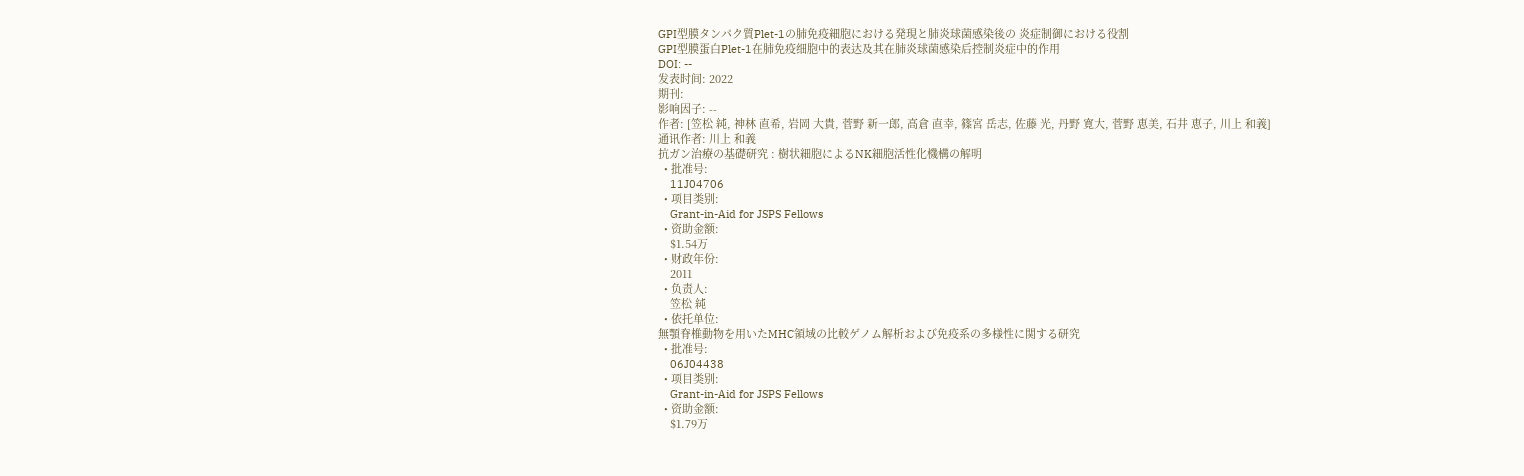GPI型膜タンパク質Plet-1の肺免疫細胞における発現と肺炎球菌感染後の 炎症制御における役割
GPI型膜蛋白Plet-1在肺免疫细胞中的表达及其在肺炎球菌感染后控制炎症中的作用
DOI: --
发表时间: 2022
期刊:
影响因子: --
作者: [笠松 純, 神林 直希, 岩岡 大貴, 菅野 新一郎, 高倉 直幸, 篠宮 岳志, 佐藤 光, 丹野 寛大, 菅野 恵美, 石井 恵子, 川上 和義]
通讯作者: 川上 和義
抗ガン治療の基礎研究 : 樹状細胞によるNK細胞活性化機構の解明
  • 批准号:
    11J04706
  • 项目类别:
    Grant-in-Aid for JSPS Fellows
  • 资助金额:
    $1.54万
  • 财政年份:
    2011
  • 负责人:
    笠松 純
  • 依托单位:
無顎脊椎動物を用いたMHC領域の比較ゲノム解析および免疫系の多様性に関する研究
  • 批准号:
    06J04438
  • 项目类别:
    Grant-in-Aid for JSPS Fellows
  • 资助金额:
    $1.79万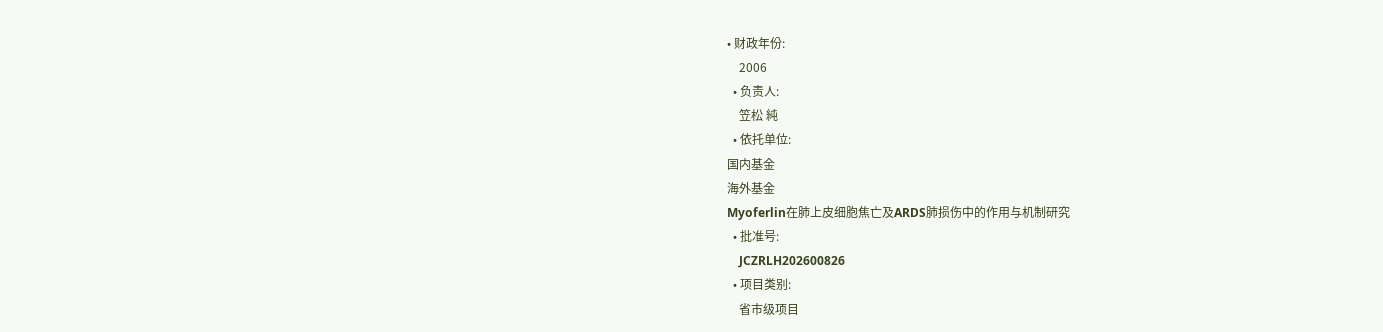• 财政年份:
    2006
  • 负责人:
    笠松 純
  • 依托单位:
国内基金
海外基金
Myoferlin在肺上皮细胞焦亡及ARDS肺损伤中的作用与机制研究
  • 批准号:
    JCZRLH202600826
  • 项目类别:
    省市级项目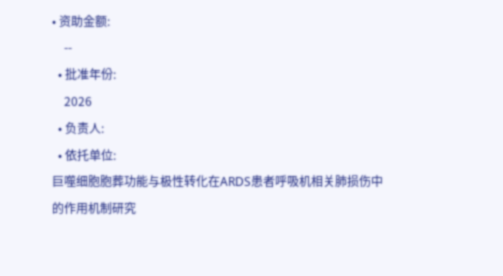• 资助金额:
    --
  • 批准年份:
    2026
  • 负责人:
  • 依托单位:
巨噬细胞胞葬功能与极性转化在ARDS患者呼吸机相关肺损伤中的作用机制研究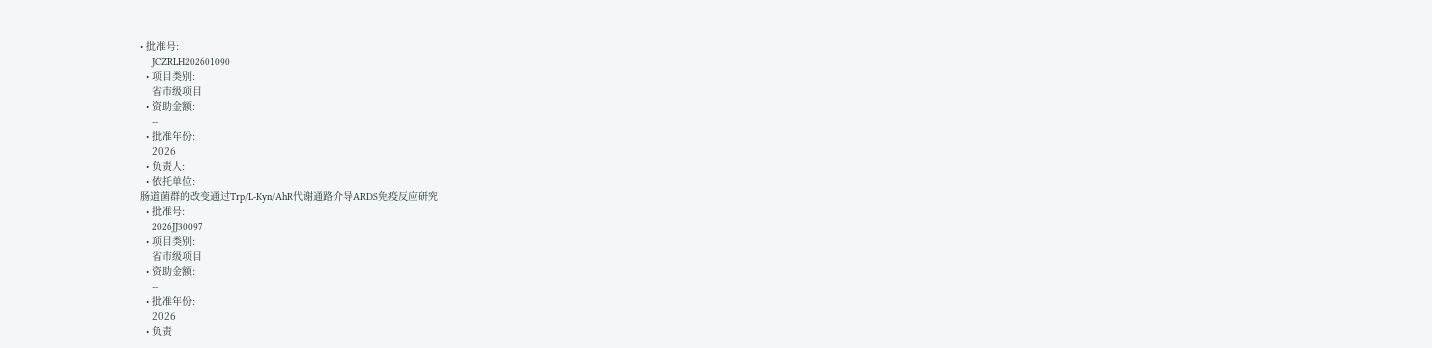• 批准号:
    JCZRLH202601090
  • 项目类别:
    省市级项目
  • 资助金额:
    --
  • 批准年份:
    2026
  • 负责人:
  • 依托单位:
肠道菌群的改变通过Trp/L-Kyn/AhR代谢通路介导ARDS免疫反应研究
  • 批准号:
    2026JJ30097
  • 项目类别:
    省市级项目
  • 资助金额:
    --
  • 批准年份:
    2026
  • 负责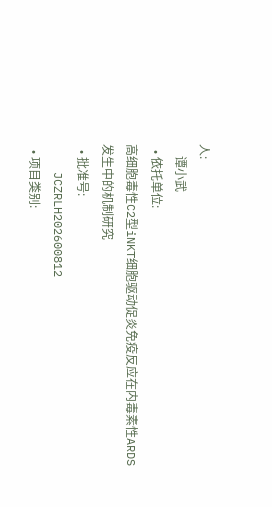人:
    谭小武
  • 依托单位:
高细胞毒性C2型iNKT细胞驱动促炎免疫反应在内毒素性ARDS发生中的机制研究
  • 批准号:
    JCZRLH202600812
  • 项目类别: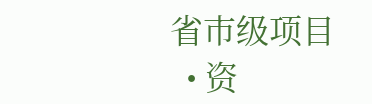省市级项目
  • 资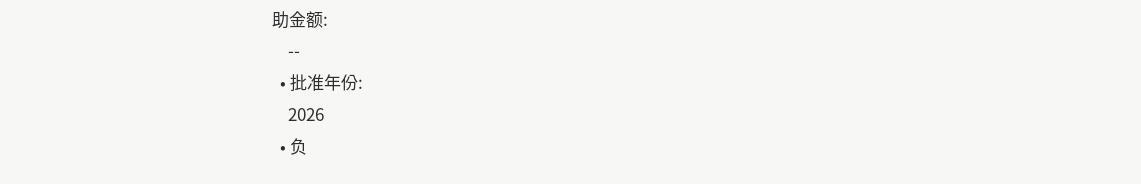助金额:
    --
  • 批准年份:
    2026
  • 负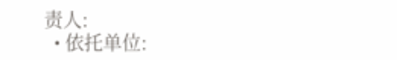责人:
  • 依托单位: